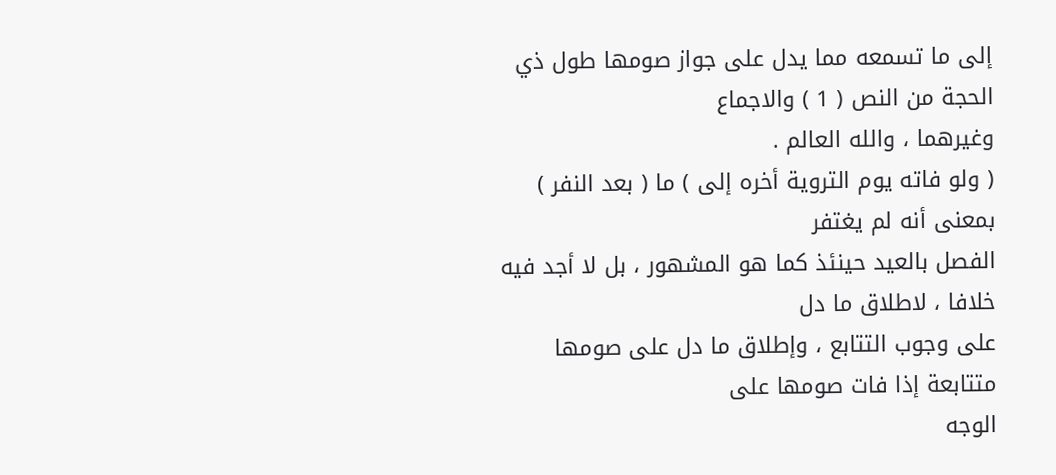إلى ما تسمعه مما يدل على جواز صومها طول ذي الحجة من النص ( 1 ) والاجماع
وغيرهما ، والله العالم .
( ولو فاته يوم التروية أخره إلى ) ما ( بعد النفر ) بمعنى أنه لم يغتفر
الفصل بالعيد حينئذ كما هو المشهور ، بل لا أجد فيه خلافا ، لاطلاق ما دل
على وجوب التتابع ، وإطلاق ما دل على صومها متتابعة إذا فات صومها على
الوجه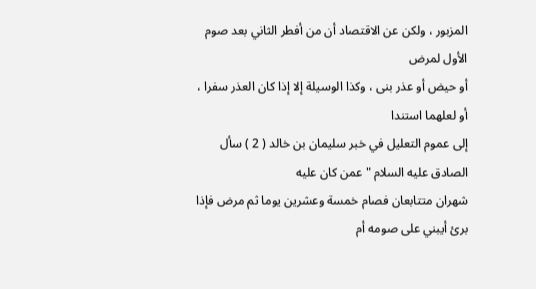المزبور ، ولكن عن الاقتصاد أن من أفطر الثاني بعد صوم الأول لمرض
أو حيض أو عذر بنى ، وكذا الوسيلة إلا إذا كان العذر سفرا ، أو لعلهما استندا
إلى عموم التعليل في خبر سليمان بن خالد ( 2 ) سأل الصادق عليه السلام " عمن كان عليه
شهران متتابعان فصام خمسة وعشرين يوما ثم مرض فإذا برئ أيبني على صومه أم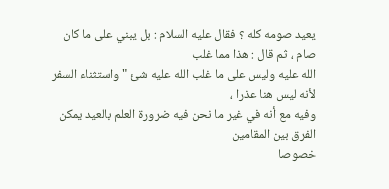يعيد صومه كله ؟ فقال عليه السلام : بل يبني على ما كان صام ، ثم قال : هذا مما غلب
الله عليه وليس على ما غلب الله عليه شئ " واستثناء السفر لأنه ليس هنا عذرا ،
وفيه مع أنه في غير ما نحن فيه ضرورة العلم بالعيد يمكن الفرق بين المقامين
خصوصا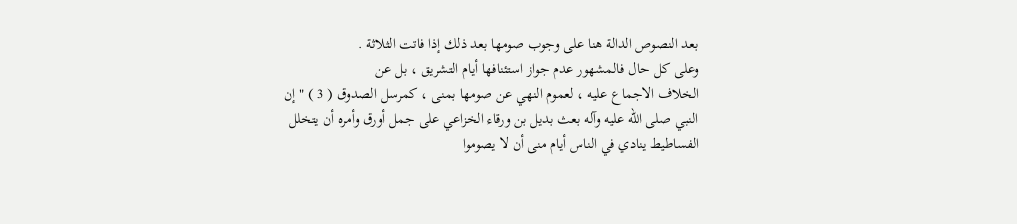بعد النصوص الدالة هنا على وجوب صومها بعد ذلك إذا فاتت الثلاثة .
وعلى كل حال فالمشهور عدم جواز استئنافها أيام التشريق ، بل عن
الخلاف الاجماع عليه ، لعموم النهي عن صومها بمنى ، كمرسل الصدوق ( 3 ) " إن
النبي صلى الله عليه وآله بعث بديل بن ورقاء الخزاعي على جمل أورق وأمره أن يتخلل
الفساطيط ينادي في الناس أيام منى أن لا يصوموا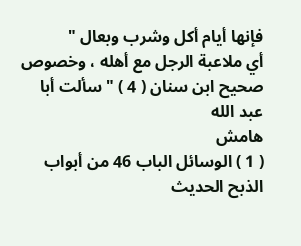فإنها أيام أكل وشرب وبعال "
أي ملاعبة الرجل مع أهله ، وخصوص صحيح ابن سنان ( 4 ) " سألت أبا عبد الله
هامش
( 1 ) الوسائل الباب 46 من أبواب الذبح الحديث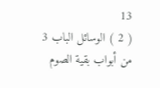13
( 2 ) الوسائل الباب 3 من أبواب بقية الصوم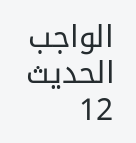الواجب الحديث 12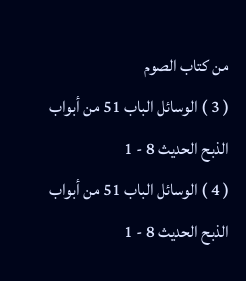من كتاب الصوم
( 3 ) الوسائل الباب 51 من أبواب الذبح الحديث 8 - 1
( 4 ) الوسائل الباب 51 من أبواب الذبح الحديث 8 - 1